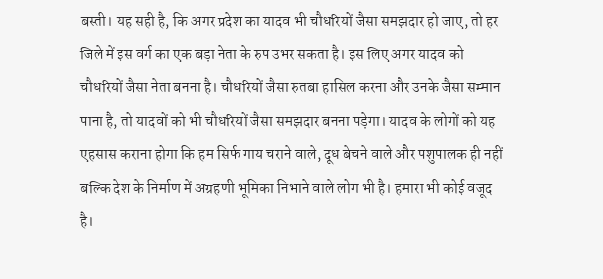बस्ती। यह सही है, कि अगर प्रदेश का यादव भी चौधरियों जैसा समझदार हो जाए, तो हर जिले में इस वर्ग का एक बड़ा नेता के रुप उभर सकता है। इस लिए अगर यादव को चौधरियों जैसा नेता बनना है। चौधरियों जैसा रुतबा हासिल करना और उनके जैसा सम्मान पाना है, तो यादवों को भी चौधरियों जैसा समझदार बनना पड़ेगा। यादव के लोगों को यह एहसास कराना होगा कि हम सिर्फ गाय चराने वाले, दूध बेचने वाले और पशुपालक ही नहीं बल्कि देश के निर्माण में अग्रहणी भूमिका निभाने वाले लोग भी है। हमारा भी कोई वजूद है।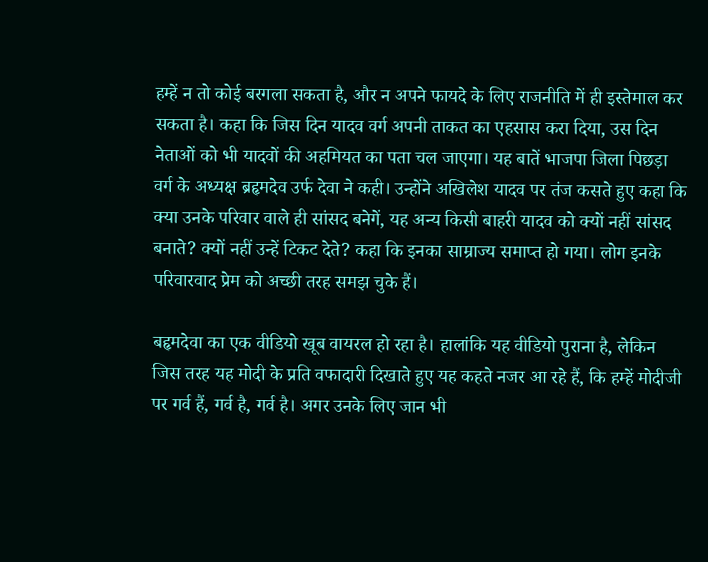हम्हें न तो कोई बरगला सकता है, और न अपने फायदे के लिए राजनीति में ही इस्तेमाल कर सकता है। कहा कि जिस दिन यादव वर्ग अपनी ताकत का एहसास करा दिया, उस दिन नेताओं को भी यादवों की अहमियत का पता चल जाएगा। यह बातें भाजपा जिला पिछड़ा वर्ग के अध्यक्ष ब्रहृमदेव उर्फ देवा ने कही। उन्होंने अखिलेश यादव पर तंज कसते हुए कहा कि क्या उनके परिवार वाले ही सांसद बनेगें, यह अन्य किसी बाहरी यादव को क्यों नहीं सांसद बनाते? क्यों नहीं उन्हें टिकट देते? कहा कि इनका साम्राज्य समाप्त हो गया। लोग इनके परिवारवाद प्रेम को अच्छी तरह समझ चुके हैं।

बहृमदेवा का एक वीडियो खूब वायरल हो रहा है। हालांकि यह वीडियो पुराना है, लेकिन जिस तरह यह मोदी के प्रति वफादारी दिखाते हुए यह कहते नजर आ रहे हैं, कि हम्हें मोदीजी पर गर्व हैं, गर्व है, गर्व है। अगर उनके लिए जान भी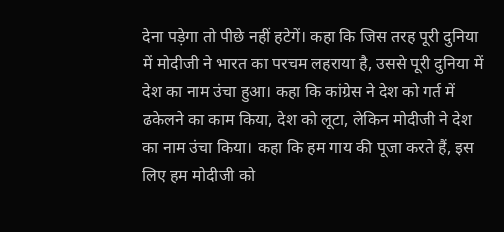देना पड़ेगा तो पीछे नहीं हटेगें। कहा कि जिस तरह पूरी दुनिया में मोदीजी ने भारत का परचम लहराया है, उससे पूरी दुनिया में देश का नाम उंचा हुआ। कहा कि कांग्रेस ने देश को गर्त में ढकेलने का काम किया, देश को लूटा, लेकिन मोदीजी ने देश का नाम उंचा किया। कहा कि हम गाय की पूजा करते हैं, इस लिए हम मोदीजी को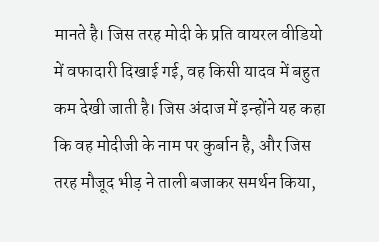मानते है। जिस तरह मोदी के प्रति वायरल वीडियो में वफादारी दिखाई गई, वह किसी यादव में बहुत कम देखी जाती है। जिस अंदाज में इन्होंने यह कहा कि वह मोदीजी के नाम पर कुर्बान है, और जिस तरह मौजूद भीड़ ने ताली बजाकर समर्थन किया,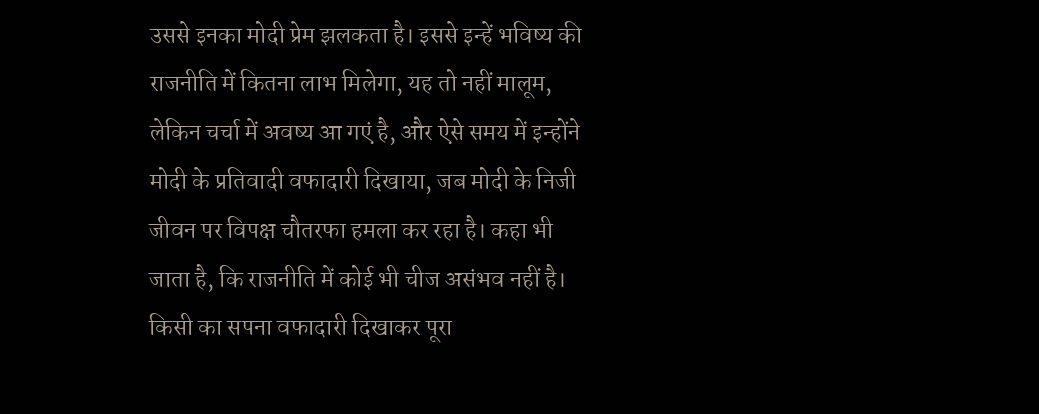उससे इनका मोदी प्रेम झलकता है। इससे इन्हें भविष्य की राजनीति में कितना लाभ मिलेगा, यह तो नहीं मालूम, लेकिन चर्चा में अवष्य आ गएं है, और ऐसे समय में इन्होंने मोदी के प्रतिवादी वफादारी दिखाया, जब मोदी के निजी जीवन पर विपक्ष चौतरफा हमला कर रहा है। कहा भी जाता है, कि राजनीति में कोई भी चीज असंभव नहीं है। किसी का सपना वफादारी दिखाकर पूरा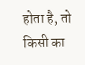होता है, तो किसी का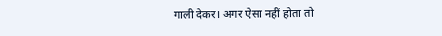गाली देकर। अगर ऐसा नहीं होता तो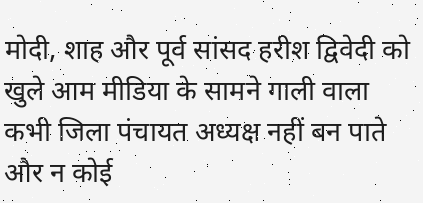मोदी, शाह और पूर्व सांसद हरीश द्विवेदी को खुले आम मीडिया के सामने गाली वाला कभी जिला पंचायत अध्यक्ष नहीं बन पाते और न कोई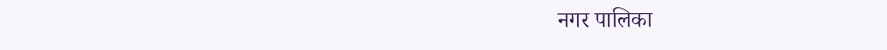नगर पालिका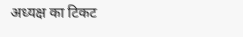अध्यक्ष का टिकट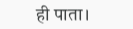ही पाता।